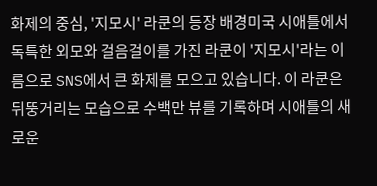화제의 중심, '지모시' 라쿤의 등장 배경미국 시애틀에서 독특한 외모와 걸음걸이를 가진 라쿤이 '지모시'라는 이름으로 SNS에서 큰 화제를 모으고 있습니다. 이 라쿤은 뒤뚱거리는 모습으로 수백만 뷰를 기록하며 시애틀의 새로운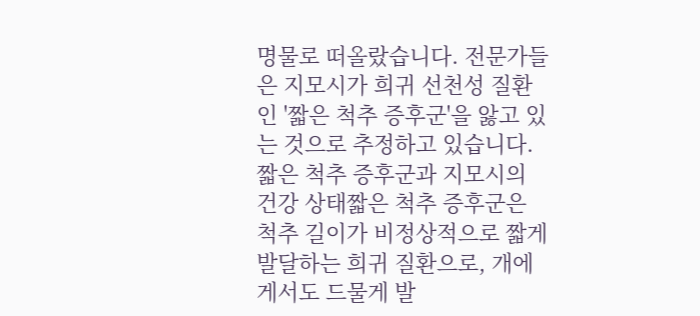명물로 떠올랐습니다. 전문가들은 지모시가 희귀 선천성 질환인 '짧은 척추 증후군'을 앓고 있는 것으로 추정하고 있습니다. 짧은 척추 증후군과 지모시의 건강 상태짧은 척추 증후군은 척추 길이가 비정상적으로 짧게 발달하는 희귀 질환으로, 개에게서도 드물게 발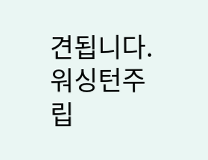견됩니다. 워싱턴주립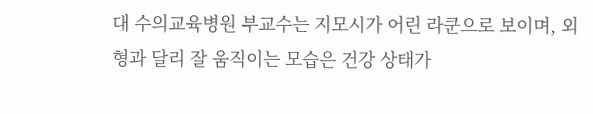대 수의교육병원 부교수는 지모시가 어린 라쿤으로 보이며, 외형과 달리 잘 움직이는 모습은 건강 상태가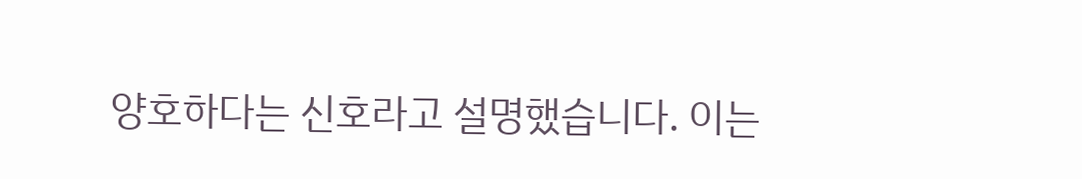양호하다는 신호라고 설명했습니다. 이는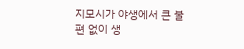지모시가 야생에서 큰 불편 없이 생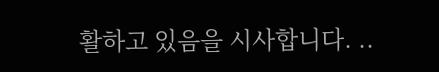활하고 있음을 시사합니다. ..